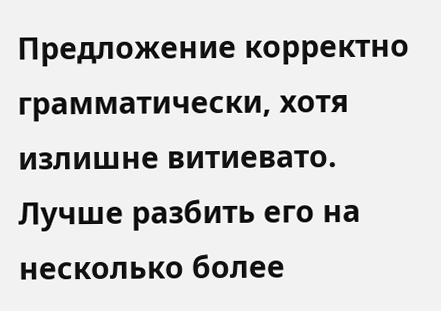Предложение корректно грамматически, хотя излишне витиевато. Лучше разбить его на несколько более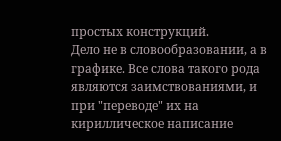простых конструкций.
Дело не в словообразовании, а в графике. Все слова такого рода являются заимствованиями, и при "переводе" их на кириллическое написание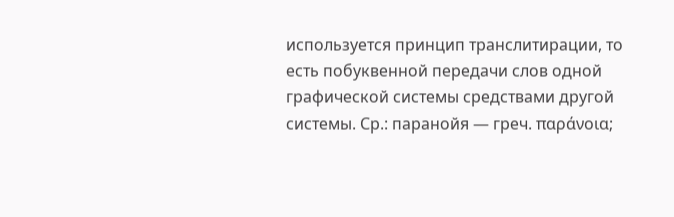используется принцип транслитирации, то есть побуквенной передачи слов одной графической системы средствами другой системы. Ср.: паранойя — греч. παράνοια;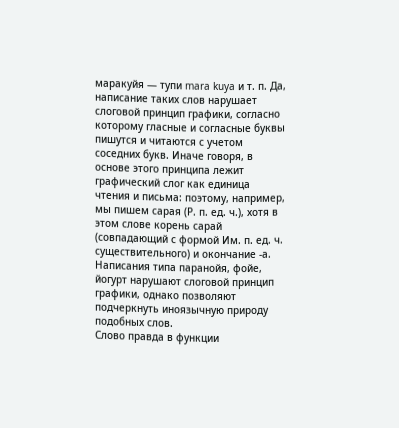маракуйя — тупи mara kuya и т. п. Да, написание таких слов нарушает слоговой принцип графики, согласно которому гласные и согласные буквы пишутся и читаются с учетом соседних букв. Иначе говоря, в основе этого принципа лежит графический слог как единица чтения и письма: поэтому, например, мы пишем сарая (Р. п. ед. ч.), хотя в этом слове корень сарай (совпадающий с формой Им. п. ед. ч. существительного) и окончание -а.
Написания типа паранойя, фойе, йогурт нарушают слоговой принцип графики, однако позволяют подчеркнуть иноязычную природу подобных слов.
Слово правда в функции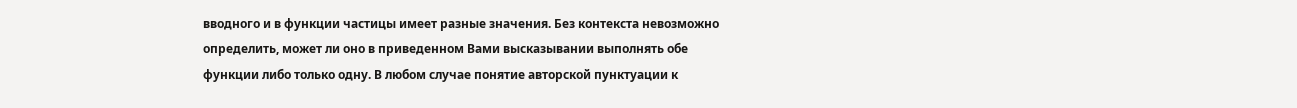вводного и в функции частицы имеет разные значения. Без контекста невозможно определить, может ли оно в приведенном Вами высказывании выполнять обе функции либо только одну. В любом случае понятие авторской пунктуации к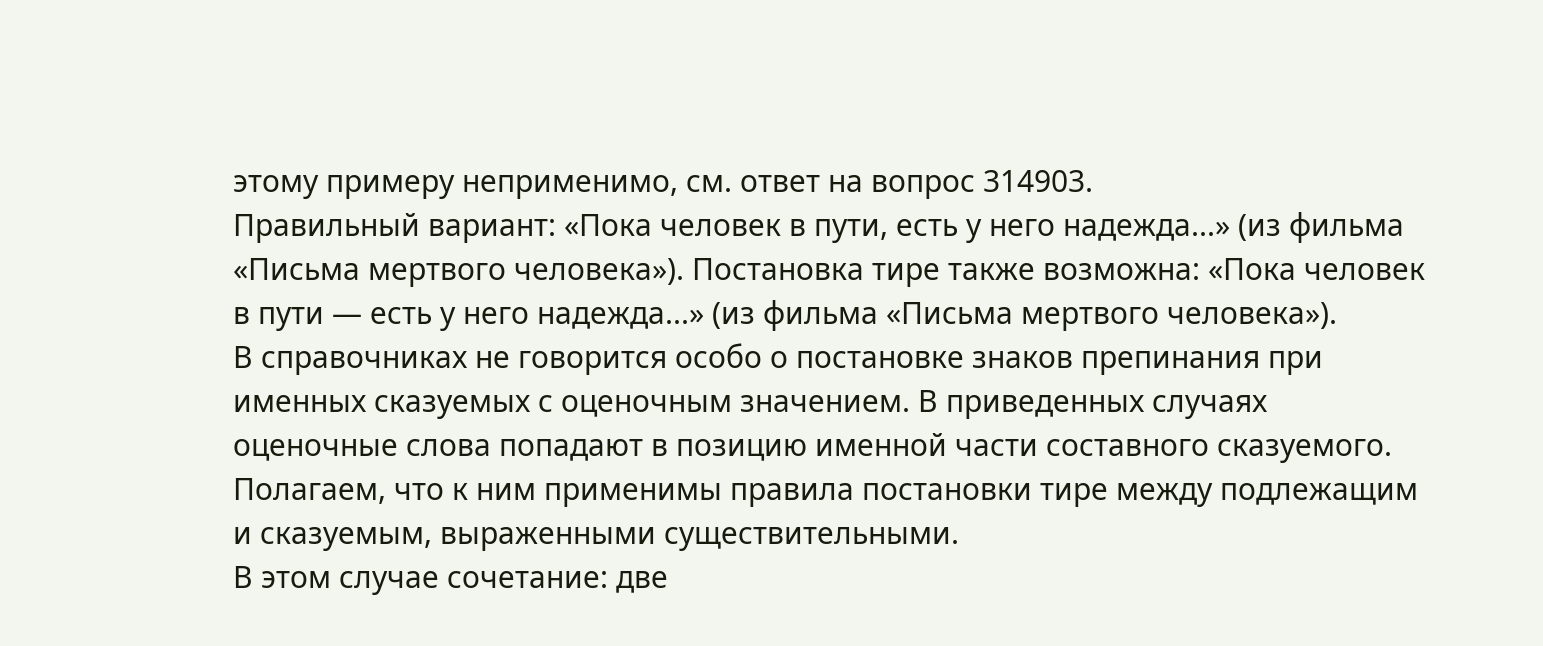этому примеру неприменимо, см. ответ на вопрос 314903.
Правильный вариант: «Пока человек в пути, есть у него надежда...» (из фильма «Письма мертвого человека»). Постановка тире также возможна: «Пока человек в пути — есть у него надежда...» (из фильма «Письма мертвого человека»).
В справочниках не говорится особо о постановке знаков препинания при именных сказуемых с оценочным значением. В приведенных случаях оценочные слова попадают в позицию именной части составного сказуемого. Полагаем, что к ним применимы правила постановки тире между подлежащим и сказуемым, выраженными существительными.
В этом случае сочетание: две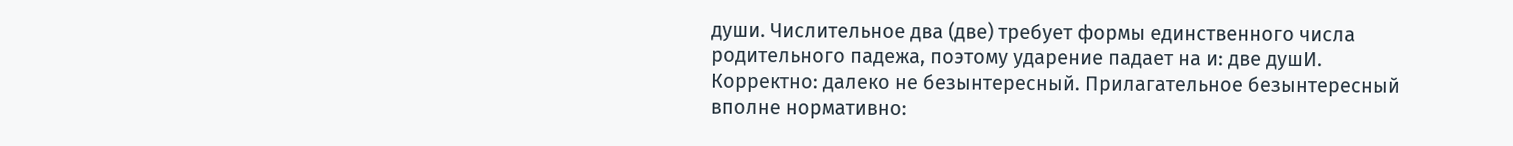души. Числительное два (две) требует формы единственного числа родительного падежа, поэтому ударение падает на и: две душИ.
Корректно: далеко не безынтересный. Прилагательное безынтересный вполне нормативно: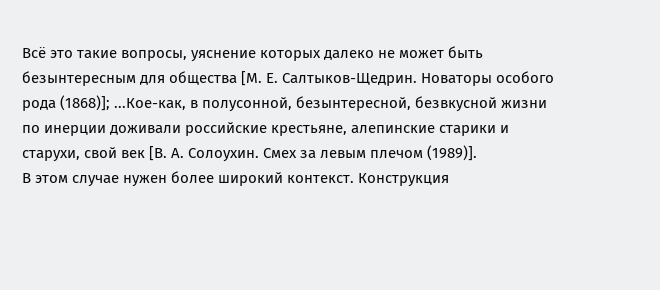Всё это такие вопросы, уяснение которых далеко не может быть безынтересным для общества [М. Е. Салтыков-Щедрин. Новаторы особого рода (1868)]; ...Кое-как, в полусонной, безынтересной, безвкусной жизни по инерции доживали российские крестьяне, алепинские старики и старухи, свой век [В. А. Солоухин. Смех за левым плечом (1989)].
В этом случае нужен более широкий контекст. Конструкция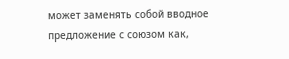может заменять собой вводное предложение с союзом как,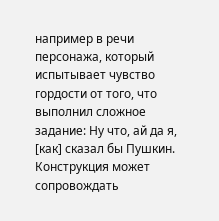например в речи персонажа, который испытывает чувство гордости от того, что выполнил сложное задание: Ну что, ай да я, [как] сказал бы Пушкин. Конструкция может сопровождать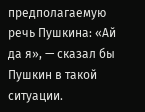предполагаемую речь Пушкина: «Ай да я», — сказал бы Пушкин в такой ситуации.